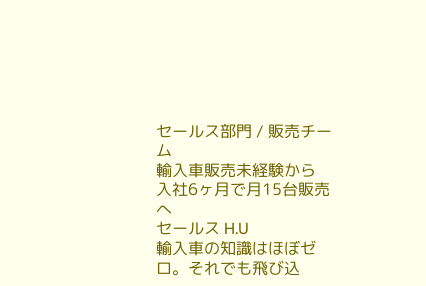セールス部門 / 販売チーム
輸入車販売未経験から
入社6ヶ月で月15台販売へ
セールス H.U
輸入車の知識はほぼゼロ。それでも飛び込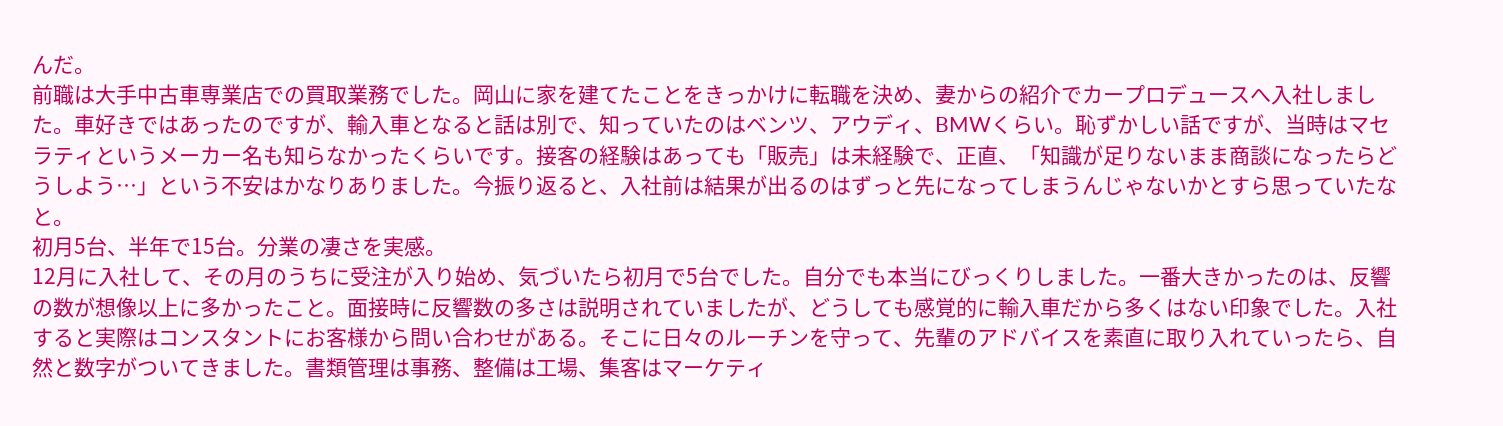んだ。
前職は大手中古車専業店での買取業務でした。岡山に家を建てたことをきっかけに転職を決め、妻からの紹介でカープロデュースへ入社しました。車好きではあったのですが、輸入車となると話は別で、知っていたのはベンツ、アウディ、BMWくらい。恥ずかしい話ですが、当時はマセラティというメーカー名も知らなかったくらいです。接客の経験はあっても「販売」は未経験で、正直、「知識が足りないまま商談になったらどうしよう…」という不安はかなりありました。今振り返ると、入社前は結果が出るのはずっと先になってしまうんじゃないかとすら思っていたなと。
初月5台、半年で15台。分業の凄さを実感。
12月に入社して、その月のうちに受注が入り始め、気づいたら初月で5台でした。自分でも本当にびっくりしました。一番大きかったのは、反響の数が想像以上に多かったこと。面接時に反響数の多さは説明されていましたが、どうしても感覚的に輸入車だから多くはない印象でした。入社すると実際はコンスタントにお客様から問い合わせがある。そこに日々のルーチンを守って、先輩のアドバイスを素直に取り入れていったら、自然と数字がついてきました。書類管理は事務、整備は工場、集客はマーケティ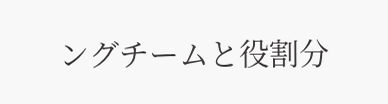ングチームと役割分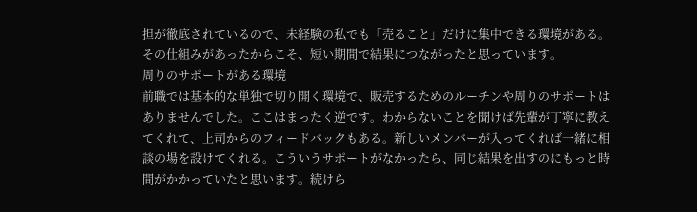担が徹底されているので、未経験の私でも「売ること」だけに集中できる環境がある。その仕組みがあったからこそ、短い期間で結果につながったと思っています。
周りのサポートがある環境
前職では基本的な単独で切り開く環境で、販売するためのルーチンや周りのサポートはありませんでした。ここはまったく逆です。わからないことを聞けば先輩が丁寧に教えてくれて、上司からのフィードバックもある。新しいメンバーが入ってくれば一緒に相談の場を設けてくれる。こういうサポートがなかったら、同じ結果を出すのにもっと時間がかかっていたと思います。続けら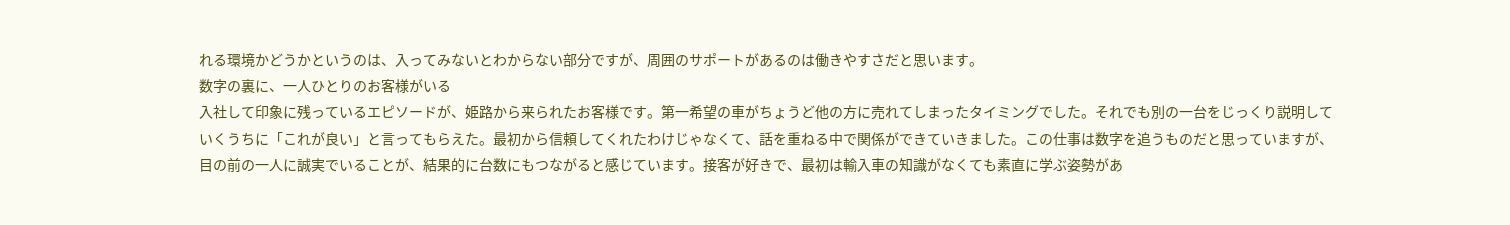れる環境かどうかというのは、入ってみないとわからない部分ですが、周囲のサポートがあるのは働きやすさだと思います。
数字の裏に、一人ひとりのお客様がいる
入社して印象に残っているエピソードが、姫路から来られたお客様です。第一希望の車がちょうど他の方に売れてしまったタイミングでした。それでも別の一台をじっくり説明していくうちに「これが良い」と言ってもらえた。最初から信頼してくれたわけじゃなくて、話を重ねる中で関係ができていきました。この仕事は数字を追うものだと思っていますが、目の前の一人に誠実でいることが、結果的に台数にもつながると感じています。接客が好きで、最初は輸入車の知識がなくても素直に学ぶ姿勢があ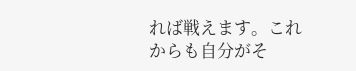れば戦えます。これからも自分がそ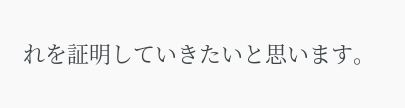れを証明していきたいと思います。